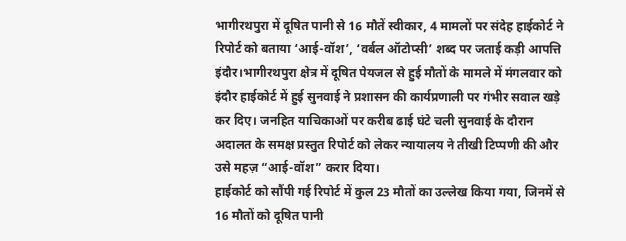भागीरथपुरा में दूषित पानी से 16 मौतें स्वीकार, 4 मामलों पर संदेह हाईकोर्ट ने रिपोर्ट को बताया ‘आई-वॉश’, ‘वर्बल ऑटोप्सी’ शब्द पर जताई कड़ी आपत्ति
इंदौर।भागीरथपुरा क्षेत्र में दूषित पेयजल से हुई मौतों के मामले में मंगलवार को इंदौर हाईकोर्ट में हुई सुनवाई ने प्रशासन की कार्यप्रणाली पर गंभीर सवाल खड़े कर दिए। जनहित याचिकाओं पर करीब ढाई घंटे चली सुनवाई के दौरान अदालत के समक्ष प्रस्तुत रिपोर्ट को लेकर न्यायालय ने तीखी टिप्पणी की और उसे महज़ “आई-वॉश” करार दिया।
हाईकोर्ट को सौंपी गई रिपोर्ट में कुल 23 मौतों का उल्लेख किया गया, जिनमें से 16 मौतों को दूषित पानी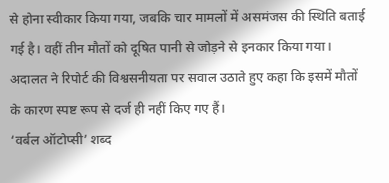से होना स्वीकार किया गया, जबकि चार मामलों में असमंजस की स्थिति बताई गई है। वहीं तीन मौतों को दूषित पानी से जोड़ने से इनकार किया गया। अदालत ने रिपोर्ट की विश्वसनीयता पर सवाल उठाते हुए कहा कि इसमें मौतों के कारण स्पष्ट रूप से दर्ज ही नहीं किए गए हैं।
‘वर्बल ऑटोप्सी’ शब्द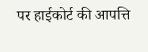पर हाईकोर्ट की आपत्ति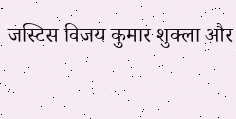जस्टिस विजय कुमार शुक्ला और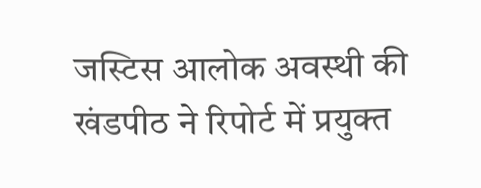जस्टिस आलोक अवस्थी की खंडपीठ ने रिपोर्ट में प्रयुक्त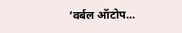‘वर्बल ऑटोप...